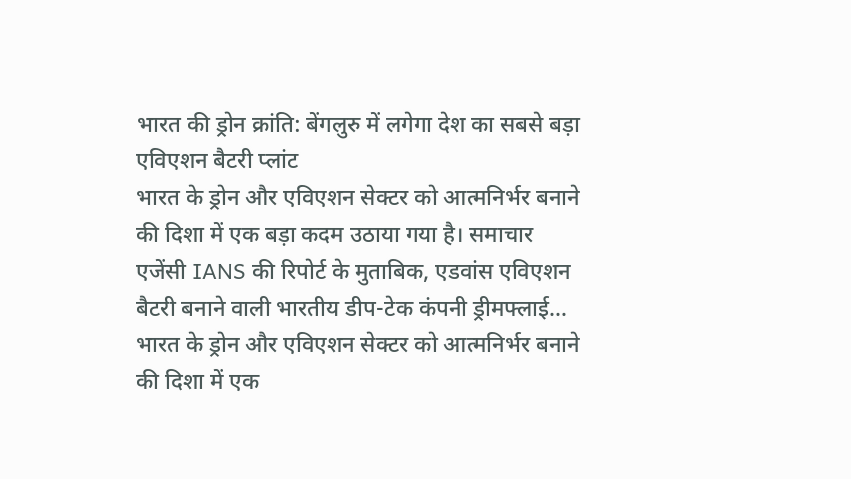भारत की ड्रोन क्रांति: बेंगलुरु में लगेगा देश का सबसे बड़ा एविएशन बैटरी प्लांट
भारत के ड्रोन और एविएशन सेक्टर को आत्मनिर्भर बनाने की दिशा में एक बड़ा कदम उठाया गया है। समाचार एजेंसी IANS की रिपोर्ट के मुताबिक, एडवांस एविएशन बैटरी बनाने वाली भारतीय डीप-टेक कंपनी ड्रीमफ्लाई…
भारत के ड्रोन और एविएशन सेक्टर को आत्मनिर्भर बनाने की दिशा में एक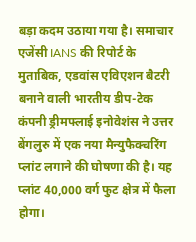बड़ा कदम उठाया गया है। समाचार एजेंसी IANS की रिपोर्ट के मुताबिक, एडवांस एविएशन बैटरी बनाने वाली भारतीय डीप-टेक कंपनी ड्रीमफ्लाई इनोवेशंस ने उत्तर बेंगलुरु में एक नया मैन्युफैक्चरिंग प्लांट लगाने की घोषणा की है। यह प्लांट 40,000 वर्ग फुट क्षेत्र में फैला होगा।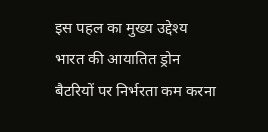इस पहल का मुख्य उद्देश्य भारत की आयातित ड्रोन बैटरियों पर निर्भरता कम करना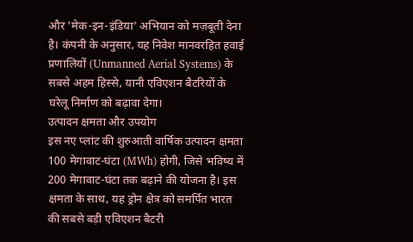और 'मेक-इन-इंडिया' अभियान को मज़बूती देना है। कंपनी के अनुसार, यह निवेश मानवरहित हवाई प्रणालियों (Unmanned Aerial Systems) के सबसे अहम हिस्से, यानी एविएशन बैटरियों के घरेलू निर्माण को बढ़ावा देगा।
उत्पादन क्षमता और उपयोग
इस नए प्लांट की शुरुआती वार्षिक उत्पादन क्षमता 100 मेगावाट-घंटा (MWh) होगी, जिसे भविष्य में 200 मेगावाट-घंटा तक बढ़ाने की योजना है। इस क्षमता के साथ, यह ड्रोन क्षेत्र को समर्पित भारत की सबसे बड़ी एविएशन बैटरी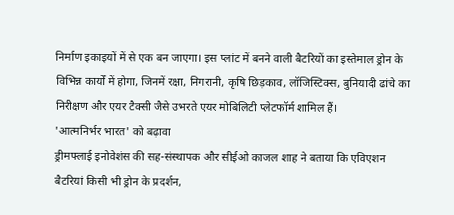निर्माण इकाइयों में से एक बन जाएगा। इस प्लांट में बनने वाली बैटरियों का इस्तेमाल ड्रोन के विभिन्न कार्यों में होगा, जिनमें रक्षा, निगरानी, कृषि छिड़काव, लॉजिस्टिक्स, बुनियादी ढांचे का निरीक्षण और एयर टैक्सी जैसे उभरते एयर मोबिलिटी प्लेटफॉर्म शामिल हैं।
'आत्मनिर्भर भारत' को बढ़ावा
ड्रीमफ्लाई इनोवेशंस की सह-संस्थापक और सीईओ काजल शाह ने बताया कि एविएशन बैटरियां किसी भी ड्रोन के प्रदर्शन,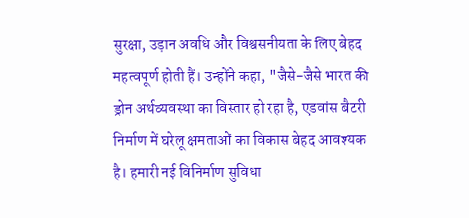सुरक्षा, उड़ान अवधि और विश्वसनीयता के लिए बेहद महत्वपूर्ण होती हैं। उन्होंने कहा, "जैसे-जैसे भारत की ड्रोन अर्थव्यवस्था का विस्तार हो रहा है, एडवांस बैटरी निर्माण में घरेलू क्षमताओं का विकास बेहद आवश्यक है। हमारी नई विनिर्माण सुविधा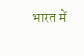भारत में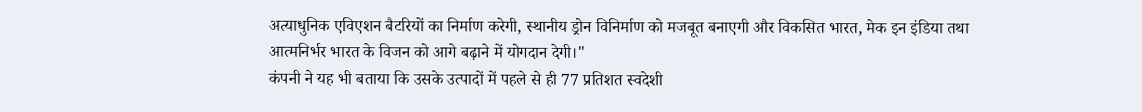अत्याधुनिक एविएशन बैटरियों का निर्माण करेगी, स्थानीय ड्रोन विनिर्माण को मजबूत बनाएगी और विकसित भारत, मेक इन इंडिया तथा आत्मनिर्भर भारत के विजन को आगे बढ़ाने में योगदान देगी।"
कंपनी ने यह भी बताया कि उसके उत्पादों में पहले से ही 77 प्रतिशत स्वदेशी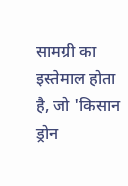सामग्री का इस्तेमाल होता है, जो 'किसान ड्रोन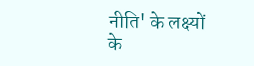नीति' के लक्ष्यों के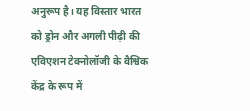अनुरूप है। यह विस्तार भारत को ड्रोन और अगली पीढ़ी की एविएशन टेक्नोलॉजी के वैश्विक केंद्र के रूप में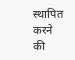स्थापित करने की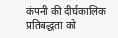कंपनी की दीर्घकालिक प्रतिबद्धता को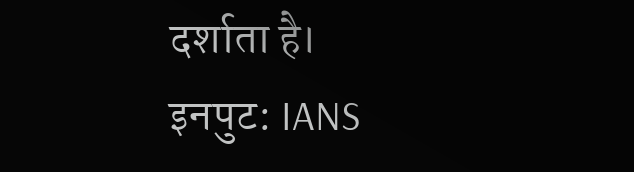दर्शाता है।
इनपुट: IANS